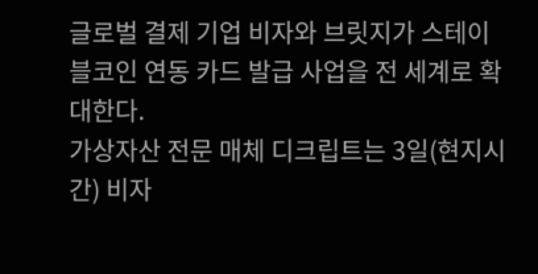글로벌 결제 기업 비자와 브릿지가 스테이블코인 연동 카드 발급 사업을 전 세계로 확대한다.
가상자산 전문 매체 디크립트는 3일(현지시간) 비자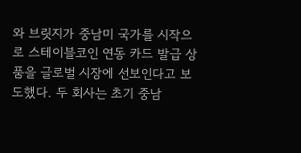와 브릿지가 중남미 국가를 시작으로 스테이블코인 연동 카드 발급 상품을 글로벌 시장에 선보인다고 보도했다. 두 회사는 초기 중남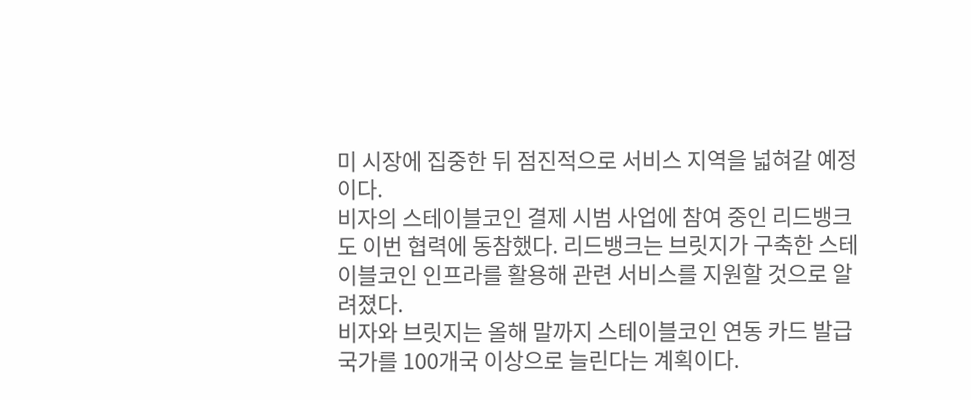미 시장에 집중한 뒤 점진적으로 서비스 지역을 넓혀갈 예정이다.
비자의 스테이블코인 결제 시범 사업에 참여 중인 리드뱅크도 이번 협력에 동참했다. 리드뱅크는 브릿지가 구축한 스테이블코인 인프라를 활용해 관련 서비스를 지원할 것으로 알려졌다.
비자와 브릿지는 올해 말까지 스테이블코인 연동 카드 발급 국가를 100개국 이상으로 늘린다는 계획이다.